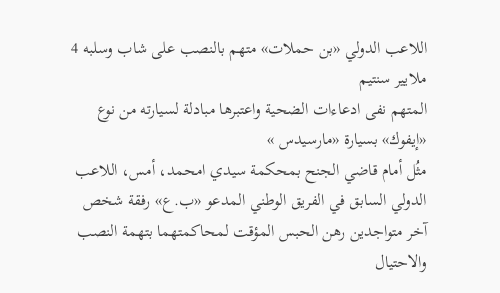اللاعب الدولي «بن حملات» متهم بالنصب على شاب وسلبه 4 ملايير سنتيم
المتهم نفى ادعاءات الضحية واعتبرها مبادلة لسيارته من نوع «إيفوك» بسيارة «مارسيدس »
مثُل أمام قاضي الجنح بمحكمة سيدي امحمد، أمس، اللاعب الدولي السابق في الفريق الوطني المدعو «ب.ع» رفقة شخص آخر متواجدين رهن الحبس المؤقت لمحاكمتهما بتهمة النصب والاحتيال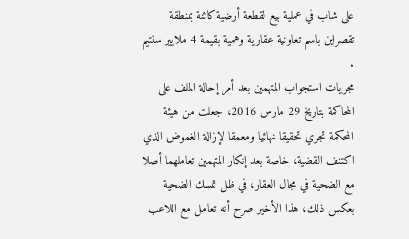على شاب في عملية بيع لقطعة أرضية كائنة بمنطقة تقصراين باسم تعاونية عقارية وهمية بقيمة 4 ملايير سنتيم .
مجريات استجواب المتهمين بعد أمر إحالة الملف على المحاكمة بتاريخ 29 مارس 2016، جعلت من هيئة المحكمة تجري تحقيقا نهائيا ومعمقا لإزالة الغموض الذي اكتنف القضية، خاصة بعد إنكار المتهمين تعاملهما أصلا مع الضحية في مجال العقار، في ظل تمسك الضحية بعكس ذلك، هذا الأخير صرح أنه تعامل مع اللاعب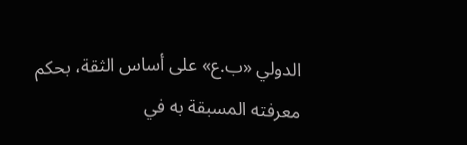الدولي «ب.ع» على أساس الثقة، بحكم معرفته المسبقة به في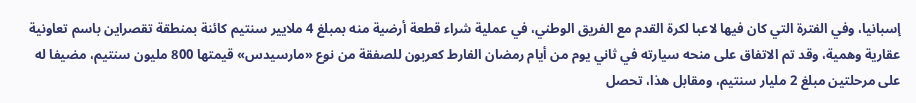إسبانيا، وفي الفترة التي كان فيها لاعبا لكرة القدم مع الفريق الوطني، في عملية شراء قطعة أرضية منه بمبلغ 4 ملايير سنتيم كائنة بمنطقة تقصراين باسم تعاونية عقارية وهمية، وقد تم الاتفاق على منحه سيارته في ثاني يوم من أيام رمضان الفارط كعربون للصفقة من نوع «مارسيدس» قيمتها 800 مليون سنتيم، مضيفا له على مرحلتين مبلغ 2 مليار سنتيم، ومقابل هذا، تحصل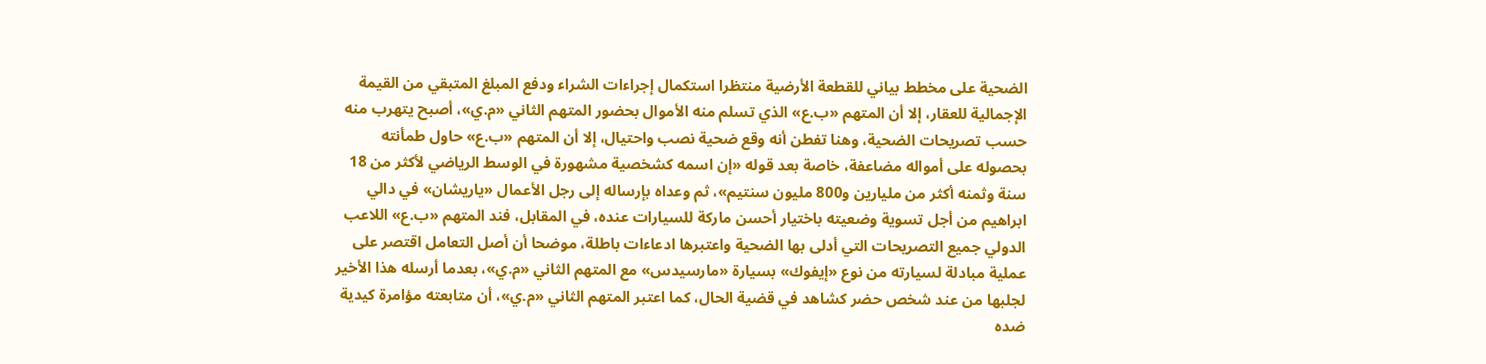الضحية على مخطط بياني للقطعة الأرضية منتظرا استكمال إجراءات الشراء ودفع المبلغ المتبقي من القيمة الإجمالية للعقار، إلا أن المتهم «ب.ع» الذي تسلم منه الأموال بحضور المتهم الثاني «م.ي»، أصبح يتهرب منه حسب تصريحات الضحية، وهنا تفطن أنه وقع ضحية نصب واحتيال، إلا أن المتهم «ب.ع» حاول طمأنته بحصوله على أمواله مضاعفة، خاصة بعد قوله «إن اسمه كشخصية مشهورة في الوسط الرياضي لأكثر من 18 سنة وثمنه أكثر من مليارين و800 مليون سنتيم»، ثم وعداه بإرساله إلى رجل الأعمال «ياريشان» في دالي ابراهيم من أجل تسوية وضعيته باختيار أحسن ماركة للسيارات عنده، في المقابل، فند المتهم «ب.ع» اللاعب الدولي جميع التصريحات التي أدلى بها الضحية واعتبرها ادعاءات باطلة، موضحا أن أصل التعامل اقتصر على عملية مبادلة لسيارته من نوع «إيفوك» بسيارة «مارسيدس» مع المتهم الثاني «م.ي»، بعدما أرسله هذا الأخير لجلبها من عند شخص حضر كشاهد في قضية الحال، كما اعتبر المتهم الثاني «م.ي»، أن متابعته مؤامرة كيدية ضده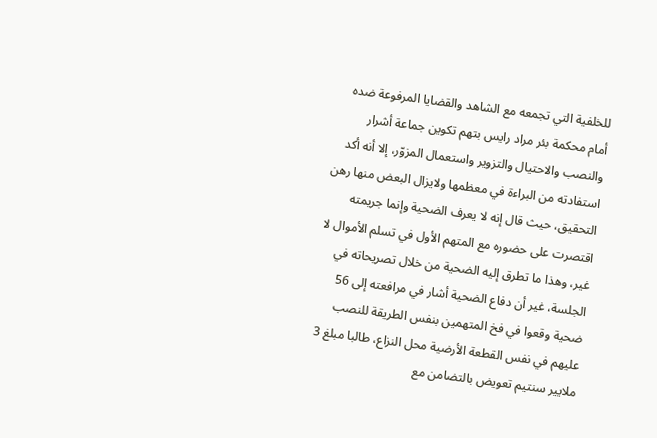للخلفية التي تجمعه مع الشاهد والقضايا المرفوعة ضده أمام محكمة بئر مراد رايس بتهم تكوين جماعة أشرار والنصب والاحتيال والتزوير واستعمال المزوّر، إلا أنه أكد استفادته من البراءة في معظمها ولايزال البعض منها رهن التحقيق، حيث قال إنه لا يعرف الضحية وإنما جريمته اقتصرت على حضوره مع المتهم الأول في تسلم الأموال لا غير، وهذا ما تطرق إليه الضحية من خلال تصريحاته في الجلسة، غير أن دفاع الضحية أشار في مرافعته إلى 56 ضحية وقعوا في فخ المتهمين بنفس الطريقة للنصب عليهم في نفس القطعة الأرضية محل النزاع، طالبا مبلغ 3 ملايير سنتيم تعويض بالتضامن مع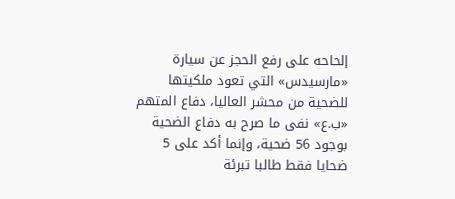إلحاحه على رفع الحجز عن سيارة
«مارسيدس» التي تعود ملكيتها للضحية من محشر العاليا، دفاع المتهم «ب.ع» نفى ما صرح به دفاع الضحية بوجود 56 ضحية، وإنما أكد على 5 ضحايا فقط طالبا تبرئة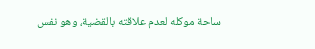ساحة موكله لعدم علاقته بالقضية، وهو نفس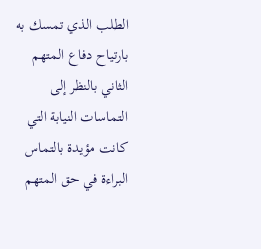الطلب الذي تمسك به بارتياح دفاع المتهم الثاني بالنظر إلى التماسات النيابة التي كانت مؤيدة بالتماس البراءة في حق المتهم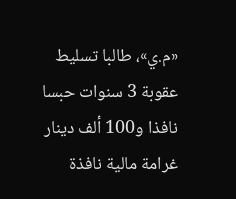«م.ي»، طالبا تسليط عقوبة 3 سنوات حبسا نافذا و100 ألف دينار غرامة مالية نافذة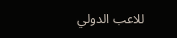للاعب الدولي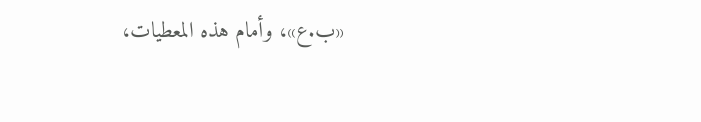«ب.ع»، وأمام هذه المعطيات،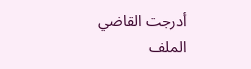أدرجت القاضي الملف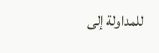للمداولة إلى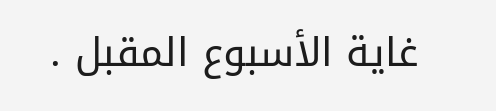غاية الأسبوع المقبل .